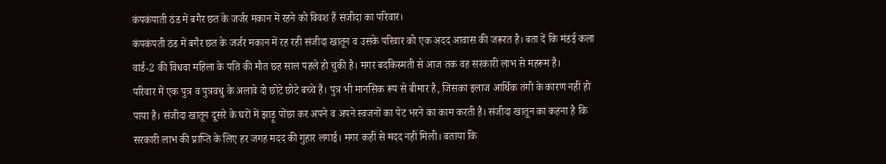कंपकंपाती ठंड में बगैर छत के जर्जर मकान में रहने को विवश हैं संजीदा का परिवार।
कंपकंपती ठंड में बगैर छत के जर्जर मकान में रह रही संजीदा खातून व उसके परिवार को एक अदद आवास की जरूरत है। बता दें कि मंडई कला वार्ड-2 की विधवा महिला के पति की मौत छह साल पहले हो चुकी है। मगर बदकिस्मती से आज तक वह सरकारी लाभ से महरूम है।
परिवार में एक पुत्र व पुत्रवधु के अलावे दो छोटे छोटे बच्चे हैं। पुत्र भी मानसिक रूप से बीमार है, जिसका इलाज आर्थिक तंगी के कारण नहीं हो पाया है। संजीदा खातून दूसरे के घरों में झाड़ू पोंछा कर अपने व अपने स्वजनों का पेट भरने का काम करती है। संजीदा खातून का कहना है कि सरकारी लाभ की प्राप्ति के लिए हर जगह मदद की गुहार लगाई। मगर कहीं से मदद नहीं मिली। बताया कि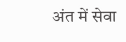अंत में सेवा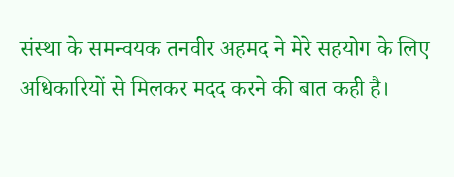संस्था के समन्वयक तनवीर अहमद ने मेरे सहयोग के लिए अधिकारियों से मिलकर मदद करने की बात कही है।